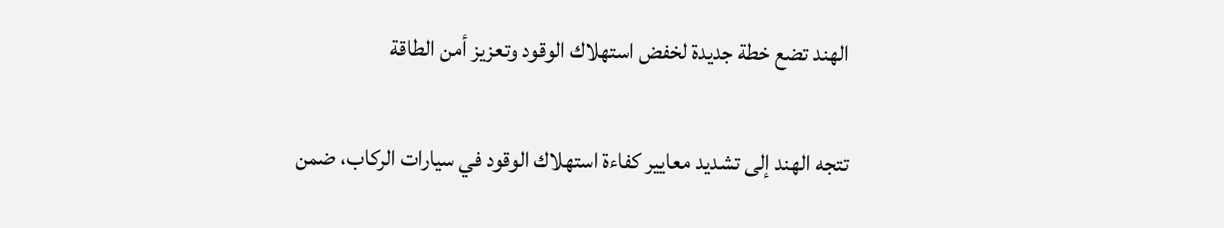الهند تضع خطة جديدة لخفض استهلاك الوقود وتعزيز أمن الطاقة

تتجه الهند إلى تشديد معايير كفاءة استهلاك الوقود في سيارات الركاب، ضمن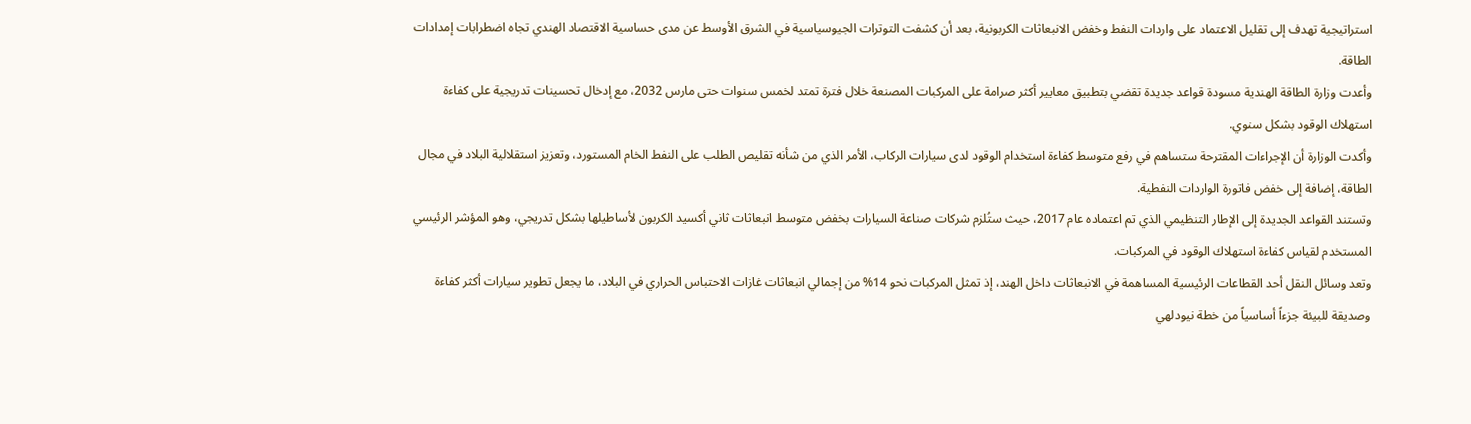استراتيجية تهدف إلى تقليل الاعتماد على واردات النفط وخفض الانبعاثات الكربونية، بعد أن كشفت التوترات الجيوسياسية في الشرق الأوسط عن مدى حساسية الاقتصاد الهندي تجاه اضطرابات إمدادات الطاقة.
وأعدت وزارة الطاقة الهندية مسودة قواعد جديدة تقضي بتطبيق معايير أكثر صرامة على المركبات المصنعة خلال فترة تمتد لخمس سنوات حتى مارس 2032، مع إدخال تحسينات تدريجية على كفاءة استهلاك الوقود بشكل سنوي.
وأكدت الوزارة أن الإجراءات المقترحة ستساهم في رفع متوسط كفاءة استخدام الوقود لدى سيارات الركاب، الأمر الذي من شأنه تقليص الطلب على النفط الخام المستورد، وتعزيز استقلالية البلاد في مجال الطاقة، إضافة إلى خفض فاتورة الواردات النفطية.
وتستند القواعد الجديدة إلى الإطار التنظيمي الذي تم اعتماده عام 2017، حيث ستُلزم شركات صناعة السيارات بخفض متوسط انبعاثات ثاني أكسيد الكربون لأساطيلها بشكل تدريجي، وهو المؤشر الرئيسي المستخدم لقياس كفاءة استهلاك الوقود في المركبات.
وتعد وسائل النقل أحد القطاعات الرئيسية المساهمة في الانبعاثات داخل الهند، إذ تمثل المركبات نحو 14% من إجمالي انبعاثات غازات الاحتباس الحراري في البلاد، ما يجعل تطوير سيارات أكثر كفاءة وصديقة للبيئة جزءاً أساسياً من خطة نيودلهي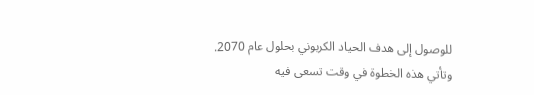للوصول إلى هدف الحياد الكربوني بحلول عام 2070.
وتأتي هذه الخطوة في وقت تسعى فيه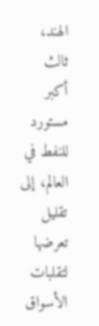الهند، ثالث أكبر مستورد للنفط في العالم، إلى تقليل تعرضها لتقلبات الأسواق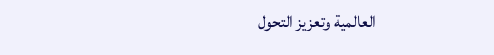العالمية وتعزيز التحول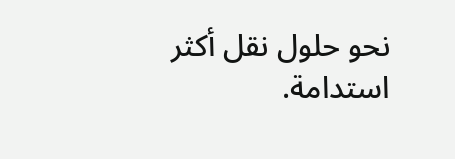نحو حلول نقل أكثر استدامة.